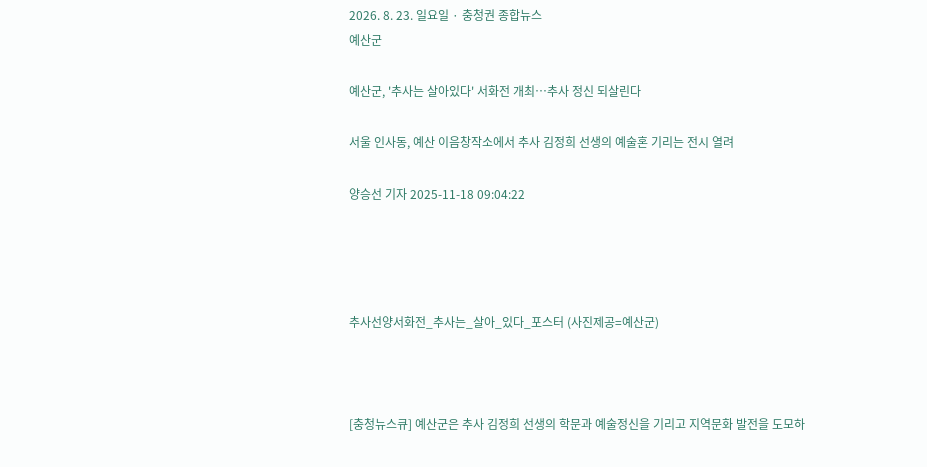2026. 8. 23. 일요일 · 충청권 종합뉴스
예산군

예산군, '추사는 살아있다' 서화전 개최…추사 정신 되살린다

서울 인사동, 예산 이음창작소에서 추사 김정희 선생의 예술혼 기리는 전시 열려

양승선 기자 2025-11-18 09:04:22




추사선양서화전_추사는_살아_있다_포스터 (사진제공=예산군)



[충청뉴스큐] 예산군은 추사 김정희 선생의 학문과 예술정신을 기리고 지역문화 발전을 도모하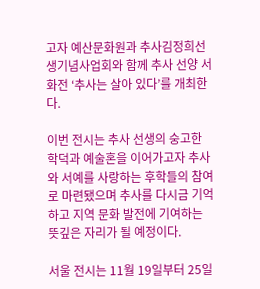고자 예산문화원과 추사김정희선생기념사업회와 함께 추사 선양 서화전 ‘추사는 살아 있다’를 개최한다.

이번 전시는 추사 선생의 숭고한 학덕과 예술혼을 이어가고자 추사와 서예를 사랑하는 후학들의 참여로 마련됐으며 추사를 다시금 기억하고 지역 문화 발전에 기여하는 뜻깊은 자리가 될 예정이다.

서울 전시는 11월 19일부터 25일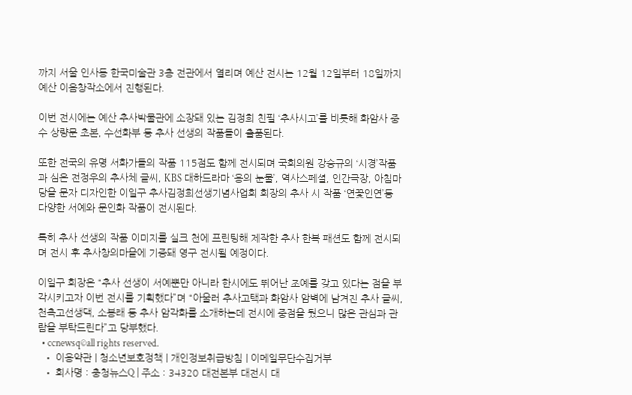까지 서울 인사동 한국미술관 3층 전관에서 열리며 예산 전시는 12월 12일부터 18일까지 예산 이음창작소에서 진행된다.

이번 전시에는 예산 추사박물관에 소장돼 있는 김정희 친필 ‘추사시고’를 비롯해 화암사 중수 상량문 초본, 수선화부 등 추사 선생의 작품들이 출품된다.

또한 전국의 유명 서화가들의 작품 115점도 함께 전시되며 국회의원 강승규의 ‘시경’작품과 심은 전정우의 추사체 글씨, KBS 대하드라마 ‘용의 눈물’, 역사스페셜, 인간극장, 아침마당을 문자 디자인한 이일구 추사김정희선생기념사업회 회장의 추사 시 작품 ‘연꽃인연’등 다양한 서예와 문인화 작품이 전시된다.

특히 추사 선생의 작품 이미지를 실크 천에 프린팅해 제작한 추사 한복 패션도 함께 전시되며 전시 후 추사창의마을에 기증돼 영구 전시될 예정이다.

이일구 회장은 “추사 선생이 서예뿐만 아니라 한시에도 뛰어난 조예를 갖고 있다는 점을 부각시키고자 이번 전시를 기획했다”며 “아울러 추사고택과 화암사 암벽에 남겨진 추사 글씨, 천측고선생댁, 소봉래 등 추사 암각화를 소개하는데 전시에 중점을 뒀으니 많은 관심과 관람을 부탁드린다”고 당부했다.
  • ccnewsq©all rights reserved.
  • 이용약관 | 청소년보호정책 | 개인정보취급방침 | 이메일무단수집거부
  • 회사명 : 충청뉴스Q | 주소 : 34320 대전본부 대전시 대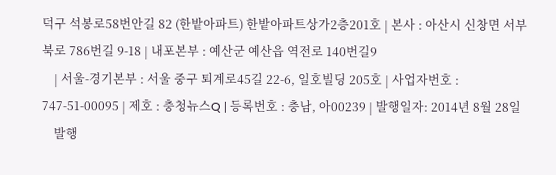덕구 석봉로58번안길 82 (한밭아파트) 한밭아파트상가2층201호 | 본사 : 아산시 신창면 서부북로 786번길 9-18 | 내포본부 : 예산군 예산읍 역전로 140번길9
    | 서울-경기본부 : 서울 중구 퇴계로45길 22-6, 일호빌딩 205호 | 사업자번호 : 747-51-00095 | 제호 : 충청뉴스Q | 등록번호 : 충남, 아00239 | 발행일자: 2014년 8월 28일
    발행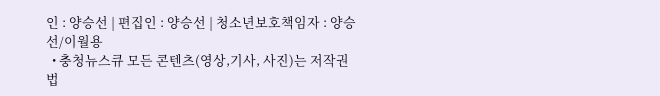인 : 양승선 | 편집인 : 양승선 | 청소년보호책임자 : 양승선/이월용
  • 충청뉴스큐 모든 콘텐츠(영상,기사, 사진)는 저작권법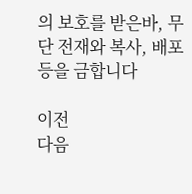의 보호를 받은바, 무단 전재와 복사, 배포 등을 금합니다

이전
다음